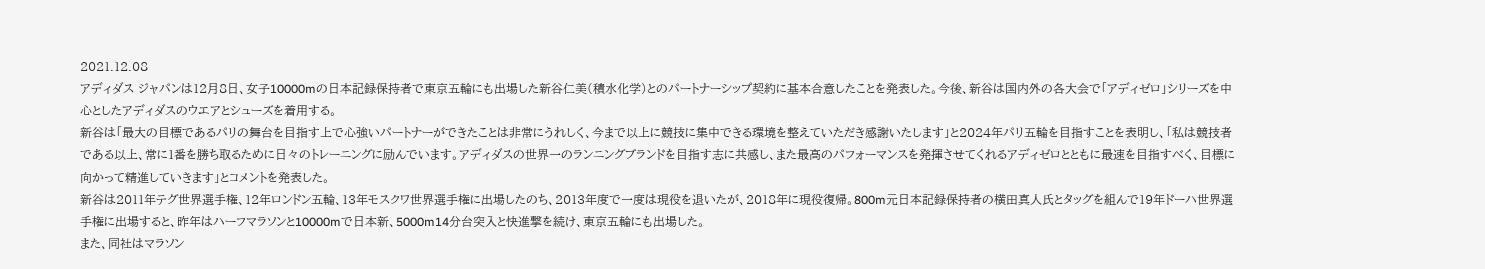2021.12.08
アディダス ジャパンは12月8日、女子10000mの日本記録保持者で東京五輪にも出場した新谷仁美(積水化学)とのパートナーシップ契約に基本合意したことを発表した。今後、新谷は国内外の各大会で「アディゼロ」シリーズを中心としたアディダスのウエアとシューズを着用する。
新谷は「最大の目標であるパリの舞台を目指す上で心強いパートナーができたことは非常にうれしく、今まで以上に競技に集中できる環境を整えていただき感謝いたします」と2024年パリ五輪を目指すことを表明し、「私は競技者である以上、常に1番を勝ち取るために日々のトレーニングに励んでいます。アディダスの世界一のランニングブランドを目指す志に共感し、また最高のパフォーマンスを発揮させてくれるアディゼロとともに最速を目指すべく、目標に向かって精進していきます」とコメントを発表した。
新谷は2011年テグ世界選手権、12年ロンドン五輪、13年モスクワ世界選手権に出場したのち、2013年度で一度は現役を退いたが、2018年に現役復帰。800m元日本記録保持者の横田真人氏とタッグを組んで19年ドーハ世界選手権に出場すると、昨年はハーフマラソンと10000mで日本新、5000m14分台突入と快進撃を続け、東京五輪にも出場した。
また、同社はマラソン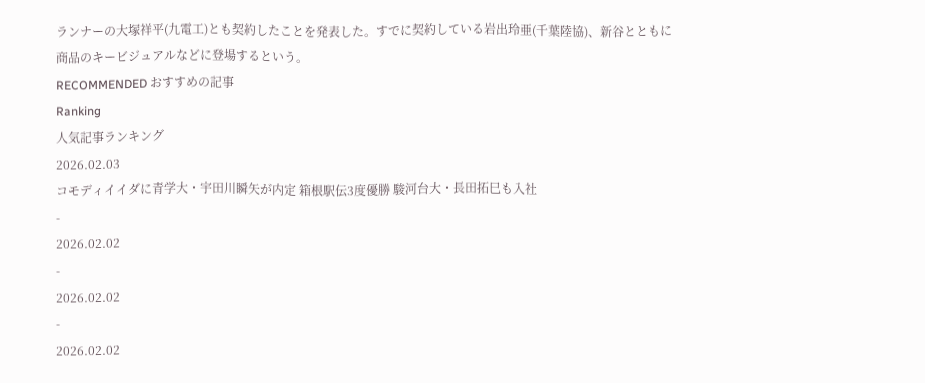ランナーの大塚祥平(九電工)とも契約したことを発表した。すでに契約している岩出玲亜(千葉陸協)、新谷とともに商品のキービジュアルなどに登場するという。
RECOMMENDED おすすめの記事
Ranking
人気記事ランキング
2026.02.03
コモディイイダに青学大・宇田川瞬矢が内定 箱根駅伝3度優勝 駿河台大・長田拓巳も入社
-
2026.02.02
-
2026.02.02
-
2026.02.02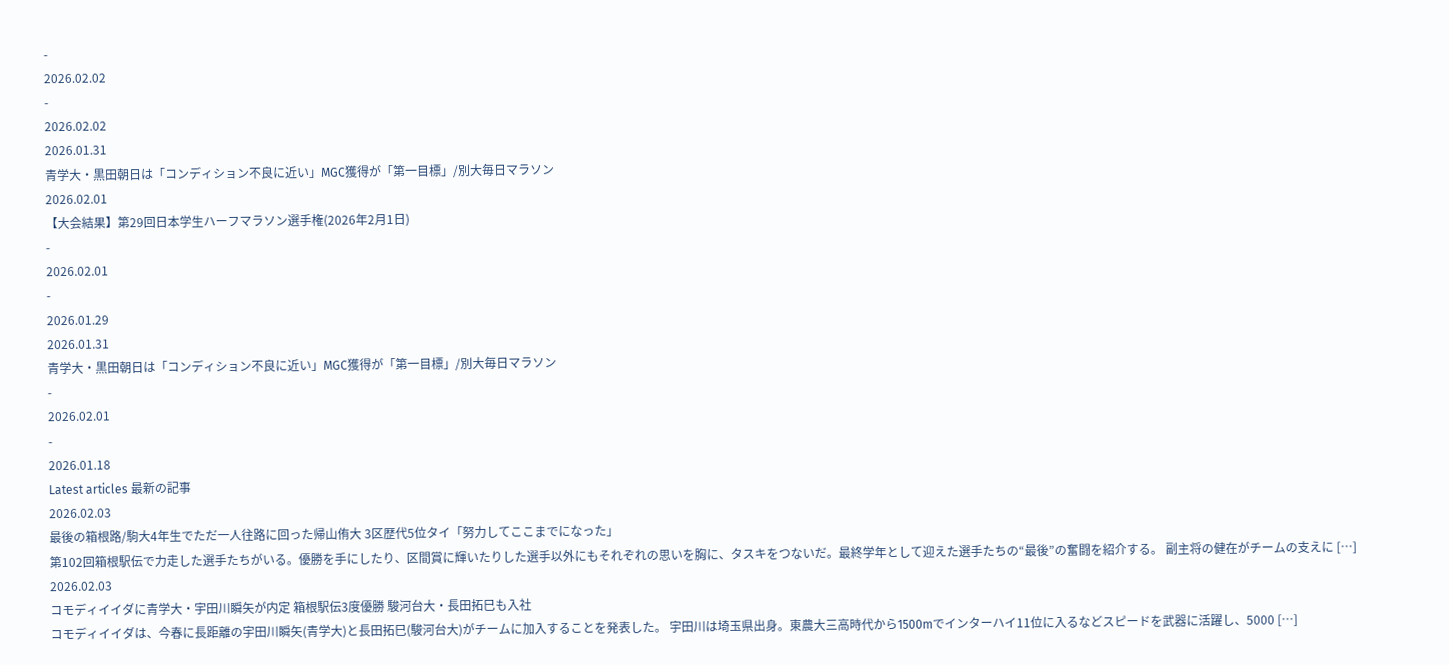-
2026.02.02
-
2026.02.02
2026.01.31
青学大・黒田朝日は「コンディション不良に近い」MGC獲得が「第一目標」/別大毎日マラソン
2026.02.01
【大会結果】第29回日本学生ハーフマラソン選手権(2026年2月1日)
-
2026.02.01
-
2026.01.29
2026.01.31
青学大・黒田朝日は「コンディション不良に近い」MGC獲得が「第一目標」/別大毎日マラソン
-
2026.02.01
-
2026.01.18
Latest articles 最新の記事
2026.02.03
最後の箱根路/駒大4年生でただ一人往路に回った帰山侑大 3区歴代5位タイ「努力してここまでになった」
第102回箱根駅伝で力走した選手たちがいる。優勝を手にしたり、区間賞に輝いたりした選手以外にもそれぞれの思いを胸に、タスキをつないだ。最終学年として迎えた選手たちの“最後”の奮闘を紹介する。 副主将の健在がチームの支えに […]
2026.02.03
コモディイイダに青学大・宇田川瞬矢が内定 箱根駅伝3度優勝 駿河台大・長田拓巳も入社
コモディイイダは、今春に長距離の宇田川瞬矢(青学大)と長田拓巳(駿河台大)がチームに加入することを発表した。 宇田川は埼玉県出身。東農大三高時代から1500mでインターハイ11位に入るなどスピードを武器に活躍し、5000 […]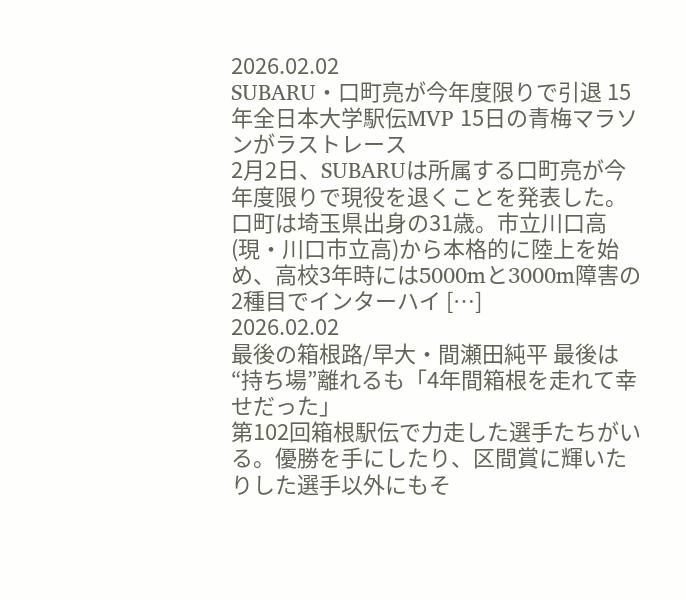2026.02.02
SUBARU・口町亮が今年度限りで引退 15年全日本大学駅伝MVP 15日の青梅マラソンがラストレース
2月2日、SUBARUは所属する口町亮が今年度限りで現役を退くことを発表した。 口町は埼玉県出身の31歳。市立川口高(現・川口市立高)から本格的に陸上を始め、高校3年時には5000mと3000m障害の2種目でインターハイ […]
2026.02.02
最後の箱根路/早大・間瀬田純平 最後は“持ち場”離れるも「4年間箱根を走れて幸せだった」
第102回箱根駅伝で力走した選手たちがいる。優勝を手にしたり、区間賞に輝いたりした選手以外にもそ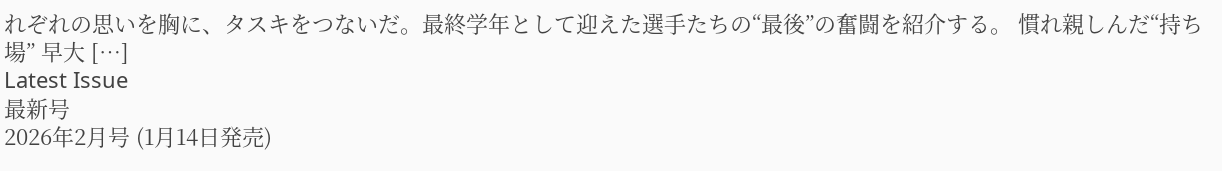れぞれの思いを胸に、タスキをつないだ。最終学年として迎えた選手たちの“最後”の奮闘を紹介する。 慣れ親しんだ“持ち場” 早大 […]
Latest Issue
最新号
2026年2月号 (1月14日発売)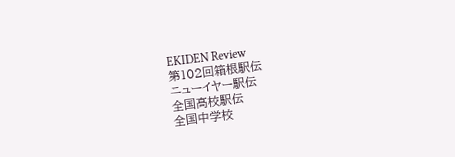EKIDEN Review
第102回箱根駅伝
ニューイヤー駅伝
全国高校駅伝
全国中学校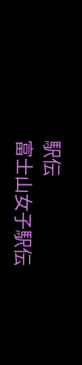駅伝
富士山女子駅伝